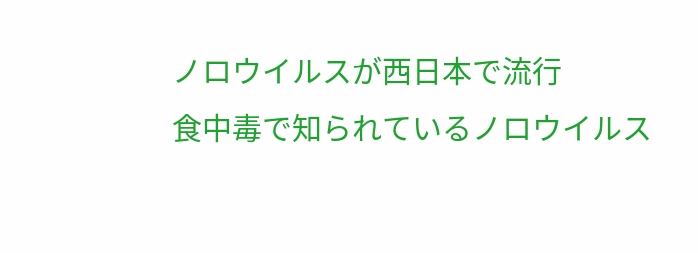ノロウイルスが西日本で流行
食中毒で知られているノロウイルス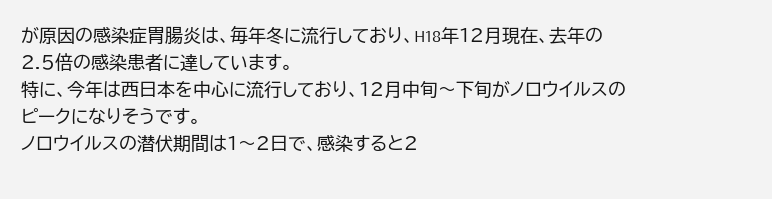が原因の感染症胃腸炎は、毎年冬に流行しており、H18年12月現在、去年の2.5倍の感染患者に達しています。
特に、今年は西日本を中心に流行しており、12月中旬〜下旬がノロウイルスのピークになりそうです。
ノロウイルスの潜伏期間は1〜2日で、感染すると2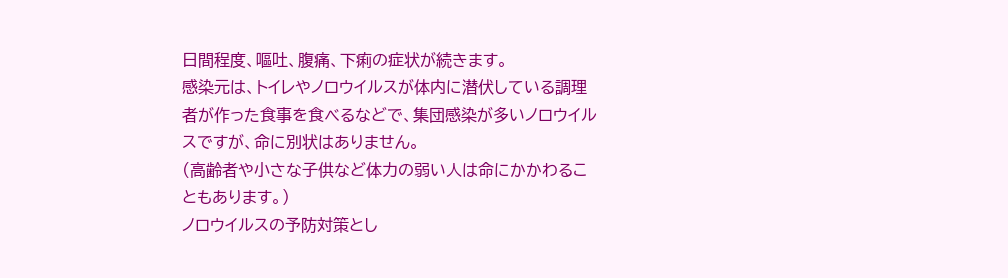日間程度、嘔吐、腹痛、下痢の症状が続きます。
感染元は、トイレやノロウイルスが体内に潜伏している調理者が作った食事を食べるなどで、集団感染が多いノロウイルスですが、命に別状はありません。
(高齢者や小さな子供など体力の弱い人は命にかかわることもあります。)
ノロウイルスの予防対策とし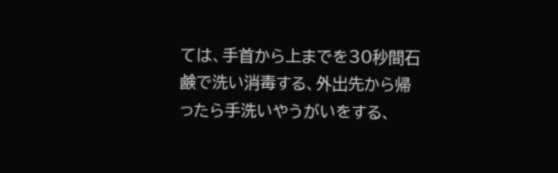ては、手首から上までを30秒間石鹸で洗い消毒する、外出先から帰ったら手洗いやうがいをする、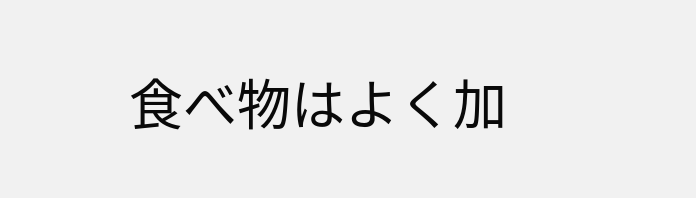食べ物はよく加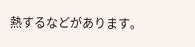熱するなどがあります。